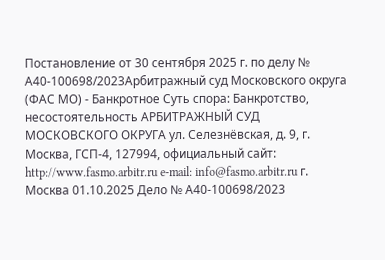Постановление от 30 сентября 2025 г. по делу № А40-100698/2023Арбитражный суд Московского округа (ФАС МО) - Банкротное Суть спора: Банкротство, несостоятельность АРБИТРАЖНЫЙ СУД МОСКОВСКОГО ОКРУГА ул. Селезнёвская, д. 9, г. Москва, ГСП-4, 127994, официальный сайт: http://www.fasmo.arbitr.ru e-mail: info@fasmo.arbitr.ru г. Москва 01.10.2025 Дело № А40-100698/2023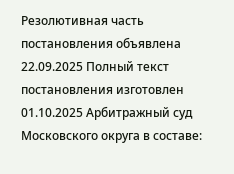Резолютивная часть постановления объявлена 22.09.2025 Полный текст постановления изготовлен 01.10.2025 Арбитражный суд Московского округа в составе: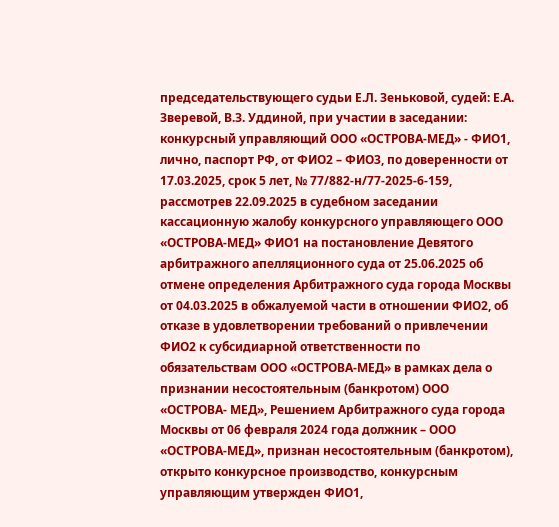председательствующего судьи Е.Л. Зеньковой, судей: Е.А. Зверевой, В.З. Уддиной, при участии в заседании: конкурсный управляющий ООО «ОСТРОВА-МЕД» - ФИО1, лично, паспорт РФ, от ФИО2 – ФИО3, по доверенности от 17.03.2025, срок 5 лет, № 77/882-н/77-2025-6-159, рассмотрев 22.09.2025 в судебном заседании кассационную жалобу конкурсного управляющего ООО «ОСТРОВА-МЕД» ФИО1 на постановление Девятого арбитражного апелляционного суда от 25.06.2025 об отмене определения Арбитражного суда города Москвы от 04.03.2025 в обжалуемой части в отношении ФИО2, об отказе в удовлетворении требований о привлечении ФИО2 к субсидиарной ответственности по обязательствам ООО «ОСТРОВА-МЕД» в рамках дела о признании несостоятельным (банкротом) ООО «ОСТРОВА- МЕД», Решением Арбитражного суда города Москвы от 06 февраля 2024 года должник – ООО «ОСТРОВА-МЕД», признан несостоятельным (банкротом), открыто конкурсное производство, конкурсным управляющим утвержден ФИО1,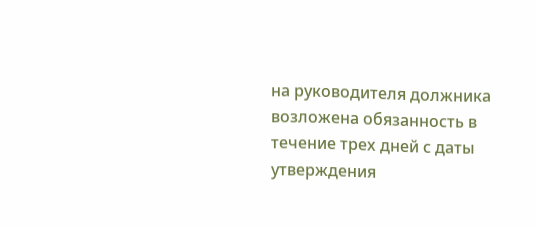на руководителя должника возложена обязанность в течение трех дней с даты утверждения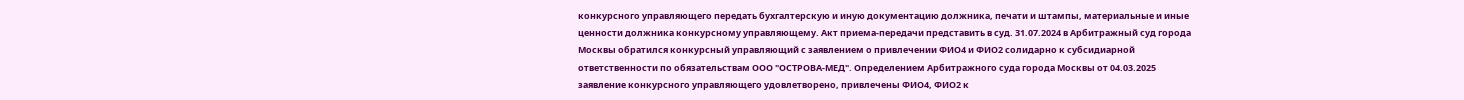конкурсного управляющего передать бухгалтерскую и иную документацию должника, печати и штампы, материальные и иные ценности должника конкурсному управляющему. Акт приема-передачи представить в суд. 31.07.2024 в Арбитражный суд города Москвы обратился конкурсный управляющий с заявлением о привлечении ФИО4 и ФИО2 солидарно к субсидиарной ответственности по обязательствам ООО "ОСТРОВА-МЕД". Определением Арбитражного суда города Москвы от 04.03.2025 заявление конкурсного управляющего удовлетворено, привлечены ФИО4, ФИО2 к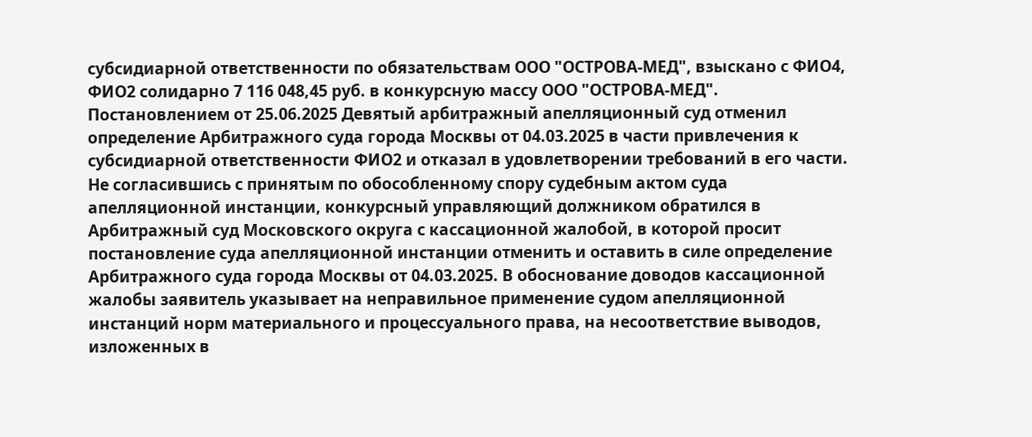субсидиарной ответственности по обязательствам ООО "ОСТРОВА-МЕД", взыскано с ФИО4, ФИО2 солидарно 7 116 048,45 руб. в конкурсную массу ООО "ОСТРОВА-МЕД". Постановлением от 25.06.2025 Девятый арбитражный апелляционный суд отменил определение Арбитражного суда города Москвы от 04.03.2025 в части привлечения к субсидиарной ответственности ФИО2 и отказал в удовлетворении требований в его части. Не согласившись с принятым по обособленному спору судебным актом суда апелляционной инстанции, конкурсный управляющий должником обратился в Арбитражный суд Московского округа с кассационной жалобой, в которой просит постановление суда апелляционной инстанции отменить и оставить в силе определение Арбитражного суда города Москвы от 04.03.2025. В обоснование доводов кассационной жалобы заявитель указывает на неправильное применение судом апелляционной инстанций норм материального и процессуального права, на несоответствие выводов, изложенных в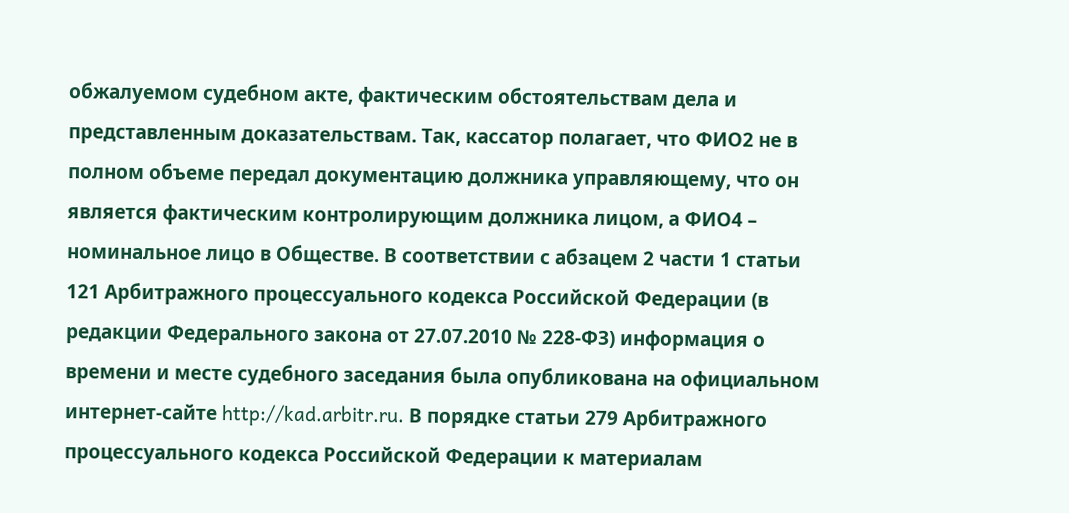обжалуемом судебном акте, фактическим обстоятельствам дела и представленным доказательствам. Так, кассатор полагает, что ФИО2 не в полном объеме передал документацию должника управляющему, что он является фактическим контролирующим должника лицом, а ФИО4 – номинальное лицо в Обществе. В соответствии с абзацем 2 части 1 статьи 121 Арбитражного процессуального кодекса Российской Федерации (в редакции Федерального закона от 27.07.2010 № 228-ФЗ) информация о времени и месте судебного заседания была опубликована на официальном интернет-сайте http://kad.arbitr.ru. В порядке статьи 279 Арбитражного процессуального кодекса Российской Федерации к материалам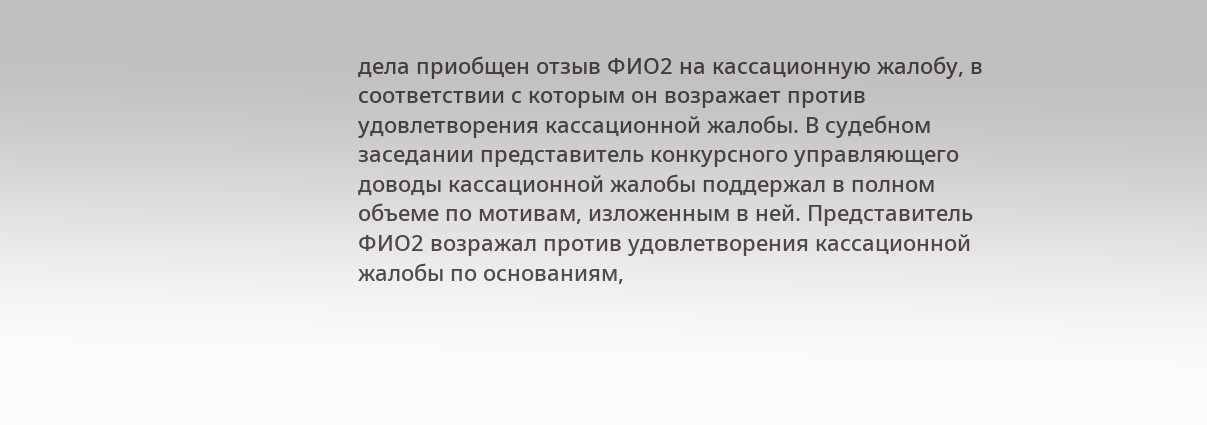дела приобщен отзыв ФИО2 на кассационную жалобу, в соответствии с которым он возражает против удовлетворения кассационной жалобы. В судебном заседании представитель конкурсного управляющего доводы кассационной жалобы поддержал в полном объеме по мотивам, изложенным в ней. Представитель ФИО2 возражал против удовлетворения кассационной жалобы по основаниям,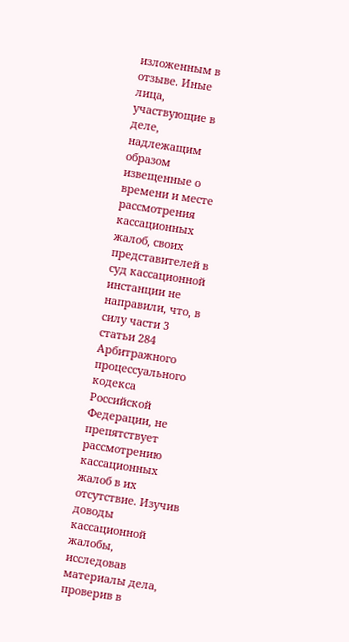изложенным в отзыве. Иные лица, участвующие в деле, надлежащим образом извещенные о времени и месте рассмотрения кассационных жалоб, своих представителей в суд кассационной инстанции не направили, что, в силу части 3 статьи 284 Арбитражного процессуального кодекса Российской Федерации, не препятствует рассмотрению кассационных жалоб в их отсутствие. Изучив доводы кассационной жалобы, исследовав материалы дела, проверив в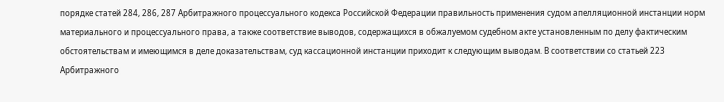порядке статей 284, 286, 287 Арбитражного процессуального кодекса Российской Федерации правильность применения судом апелляционной инстанции норм материального и процессуального права, а также соответствие выводов, содержащихся в обжалуемом судебном акте установленным по делу фактическим обстоятельствам и имеющимся в деле доказательствам, суд кассационной инстанции приходит к следующим выводам. В соответствии со статьей 223 Арбитражного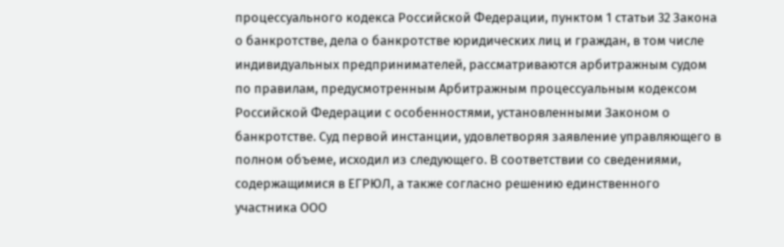процессуального кодекса Российской Федерации, пунктом 1 статьи 32 Закона о банкротстве, дела о банкротстве юридических лиц и граждан, в том числе индивидуальных предпринимателей, рассматриваются арбитражным судом по правилам, предусмотренным Арбитражным процессуальным кодексом Российской Федерации с особенностями, установленными Законом о банкротстве. Суд первой инстанции, удовлетворяя заявление управляющего в полном объеме, исходил из следующего. В соответствии со сведениями, содержащимися в ЕГРЮЛ, а также согласно решению единственного участника ООО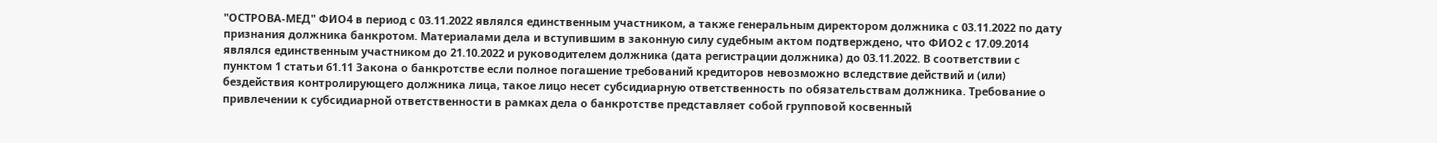"ОСТРОВА-МЕД" ФИО4 в период с 03.11.2022 являлся единственным участником, а также генеральным директором должника с 03.11.2022 по дату признания должника банкротом. Материалами дела и вступившим в законную силу судебным актом подтверждено, что ФИО2 с 17.09.2014 являлся единственным участником до 21.10.2022 и руководителем должника (дата регистрации должника) до 03.11.2022. В соответствии с пунктом 1 статьи 61.11 Закона о банкротстве если полное погашение требований кредиторов невозможно вследствие действий и (или) бездействия контролирующего должника лица, такое лицо несет субсидиарную ответственность по обязательствам должника. Требование о привлечении к субсидиарной ответственности в рамках дела о банкротстве представляет собой групповой косвенный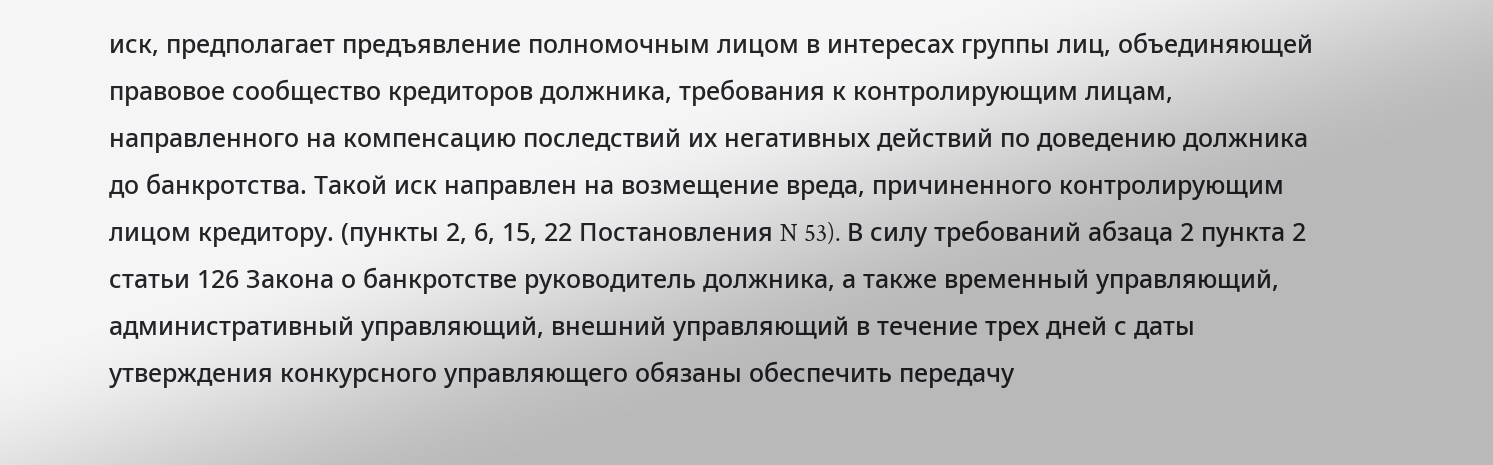иск, предполагает предъявление полномочным лицом в интересах группы лиц, объединяющей правовое сообщество кредиторов должника, требования к контролирующим лицам, направленного на компенсацию последствий их негативных действий по доведению должника до банкротства. Такой иск направлен на возмещение вреда, причиненного контролирующим лицом кредитору. (пункты 2, 6, 15, 22 Постановления N 53). В силу требований абзаца 2 пункта 2 статьи 126 Закона о банкротстве руководитель должника, а также временный управляющий, административный управляющий, внешний управляющий в течение трех дней с даты утверждения конкурсного управляющего обязаны обеспечить передачу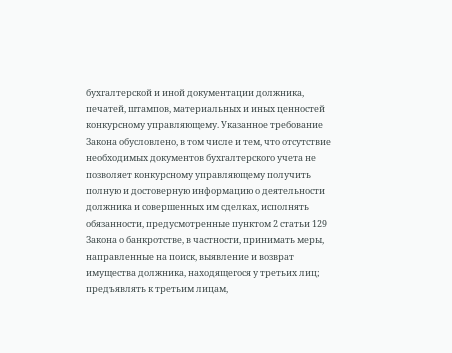бухгалтерской и иной документации должника, печатей, штампов, материальных и иных ценностей конкурсному управляющему. Указанное требование Закона обусловлено, в том числе и тем, что отсутствие необходимых документов бухгалтерского учета не позволяет конкурсному управляющему получить полную и достоверную информацию о деятельности должника и совершенных им сделках, исполнять обязанности, предусмотренные пунктом 2 статьи 129 Закона о банкротстве, в частности, принимать меры, направленные на поиск, выявление и возврат имущества должника, находящегося у третьих лиц; предъявлять к третьим лицам,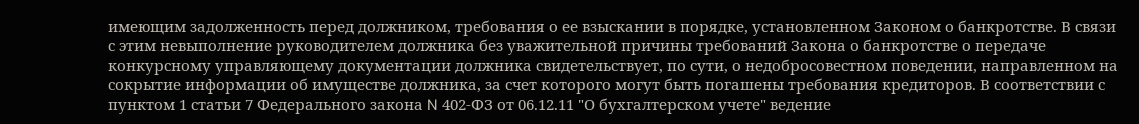имеющим задолженность перед должником, требования о ее взыскании в порядке, установленном Законом о банкротстве. В связи с этим невыполнение руководителем должника без уважительной причины требований Закона о банкротстве о передаче конкурсному управляющему документации должника свидетельствует, по сути, о недобросовестном поведении, направленном на сокрытие информации об имуществе должника, за счет которого могут быть погашены требования кредиторов. В соответствии с пунктом 1 статьи 7 Федерального закона N 402-ФЗ от 06.12.11 "О бухгалтерском учете" ведение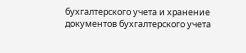бухгалтерского учета и хранение документов бухгалтерского учета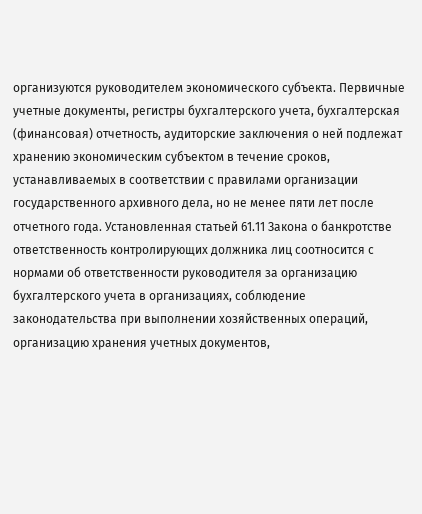организуются руководителем экономического субъекта. Первичные учетные документы, регистры бухгалтерского учета, бухгалтерская (финансовая) отчетность, аудиторские заключения о ней подлежат хранению экономическим субъектом в течение сроков, устанавливаемых в соответствии с правилами организации государственного архивного дела, но не менее пяти лет после отчетного года. Установленная статьей 61.11 Закона о банкротстве ответственность контролирующих должника лиц соотносится с нормами об ответственности руководителя за организацию бухгалтерского учета в организациях, соблюдение законодательства при выполнении хозяйственных операций, организацию хранения учетных документов,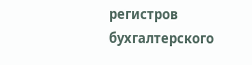регистров бухгалтерского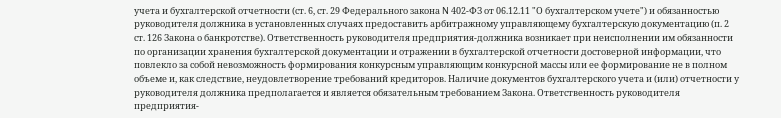учета и бухгалтерской отчетности (ст. 6, ст. 29 Федерального закона N 402-ФЗ от 06.12.11 "О бухгалтерском учете") и обязанностью руководителя должника в установленных случаях предоставить арбитражному управляющему бухгалтерскую документацию (п. 2 ст. 126 Закона о банкротстве). Ответственность руководителя предприятия-должника возникает при неисполнении им обязанности по организации хранения бухгалтерской документации и отражении в бухгалтерской отчетности достоверной информации, что повлекло за собой невозможность формирования конкурсным управляющим конкурсной массы или ее формирование не в полном объеме и, как следствие, неудовлетворение требований кредиторов. Наличие документов бухгалтерского учета и (или) отчетности у руководителя должника предполагается и является обязательным требованием Закона. Ответственность руководителя предприятия-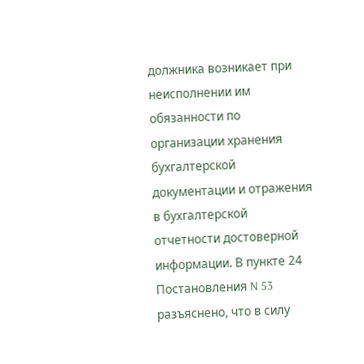должника возникает при неисполнении им обязанности по организации хранения бухгалтерской документации и отражения в бухгалтерской отчетности достоверной информации. В пункте 24 Постановления N 53 разъяснено, что в силу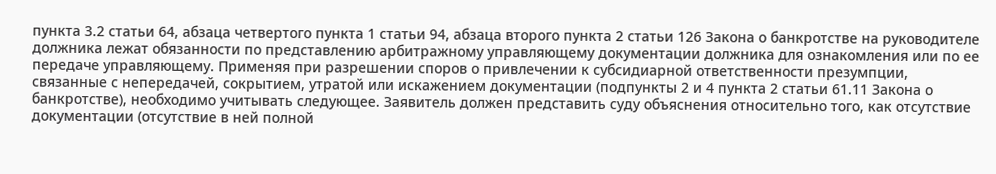пункта 3.2 статьи 64, абзаца четвертого пункта 1 статьи 94, абзаца второго пункта 2 статьи 126 Закона о банкротстве на руководителе должника лежат обязанности по представлению арбитражному управляющему документации должника для ознакомления или по ее передаче управляющему. Применяя при разрешении споров о привлечении к субсидиарной ответственности презумпции, связанные с непередачей, сокрытием, утратой или искажением документации (подпункты 2 и 4 пункта 2 статьи 61.11 Закона о банкротстве), необходимо учитывать следующее. Заявитель должен представить суду объяснения относительно того, как отсутствие документации (отсутствие в ней полной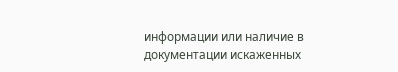информации или наличие в документации искаженных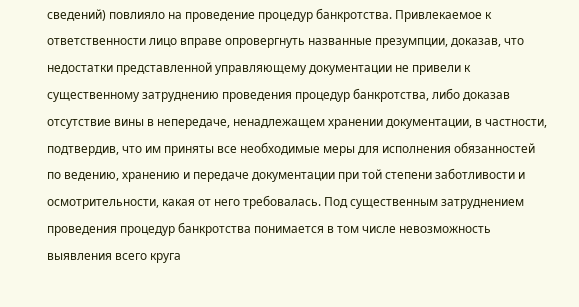сведений) повлияло на проведение процедур банкротства. Привлекаемое к ответственности лицо вправе опровергнуть названные презумпции, доказав, что недостатки представленной управляющему документации не привели к существенному затруднению проведения процедур банкротства, либо доказав отсутствие вины в непередаче, ненадлежащем хранении документации, в частности, подтвердив, что им приняты все необходимые меры для исполнения обязанностей по ведению, хранению и передаче документации при той степени заботливости и осмотрительности, какая от него требовалась. Под существенным затруднением проведения процедур банкротства понимается в том числе невозможность выявления всего круга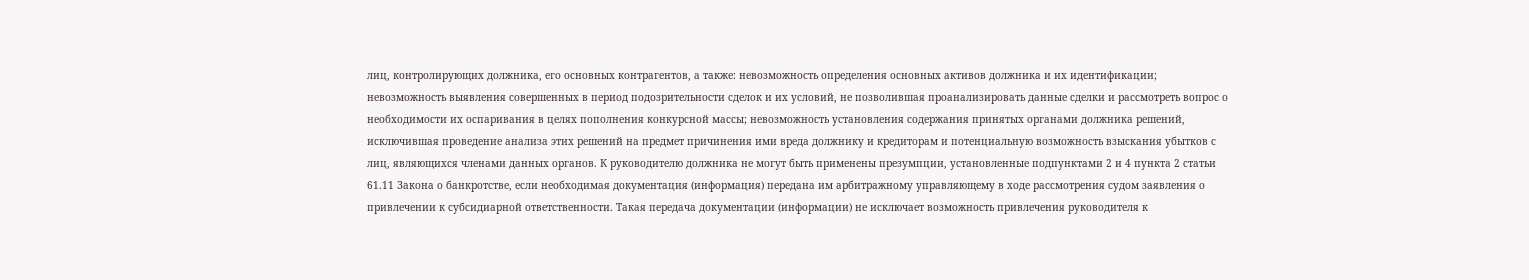лиц, контролирующих должника, его основных контрагентов, а также: невозможность определения основных активов должника и их идентификации; невозможность выявления совершенных в период подозрительности сделок и их условий, не позволившая проанализировать данные сделки и рассмотреть вопрос о необходимости их оспаривания в целях пополнения конкурсной массы; невозможность установления содержания принятых органами должника решений, исключившая проведение анализа этих решений на предмет причинения ими вреда должнику и кредиторам и потенциальную возможность взыскания убытков с лиц, являющихся членами данных органов. К руководителю должника не могут быть применены презумпции, установленные подпунктами 2 и 4 пункта 2 статьи 61.11 Закона о банкротстве, если необходимая документация (информация) передана им арбитражному управляющему в ходе рассмотрения судом заявления о привлечении к субсидиарной ответственности. Такая передача документации (информации) не исключает возможность привлечения руководителя к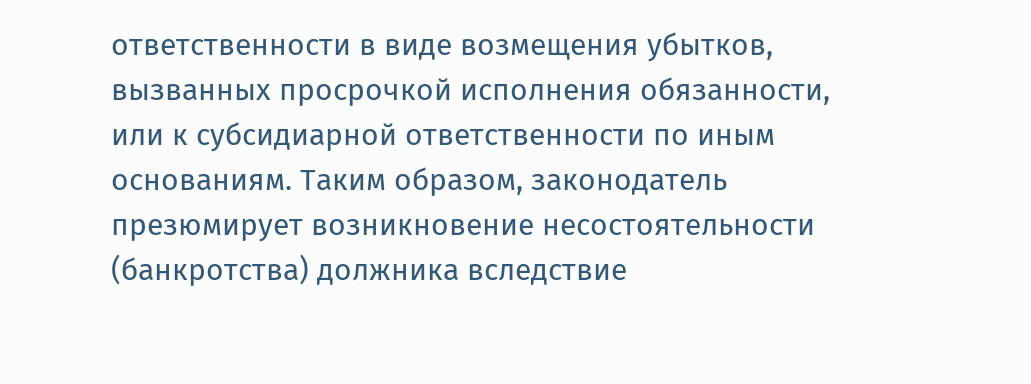ответственности в виде возмещения убытков, вызванных просрочкой исполнения обязанности, или к субсидиарной ответственности по иным основаниям. Таким образом, законодатель презюмирует возникновение несостоятельности (банкротства) должника вследствие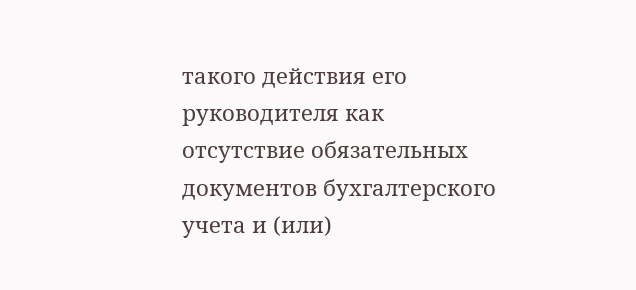такого действия его руководителя как отсутствие обязательных документов бухгалтерского учета и (или)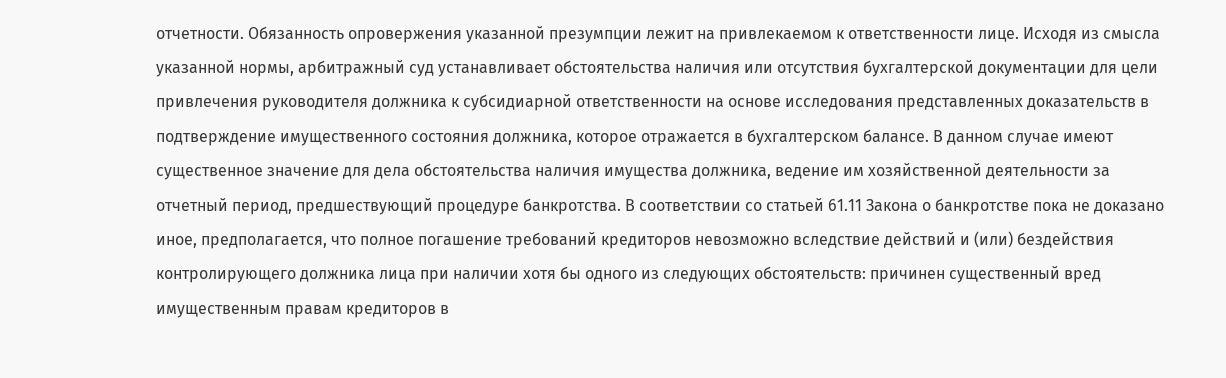отчетности. Обязанность опровержения указанной презумпции лежит на привлекаемом к ответственности лице. Исходя из смысла указанной нормы, арбитражный суд устанавливает обстоятельства наличия или отсутствия бухгалтерской документации для цели привлечения руководителя должника к субсидиарной ответственности на основе исследования представленных доказательств в подтверждение имущественного состояния должника, которое отражается в бухгалтерском балансе. В данном случае имеют существенное значение для дела обстоятельства наличия имущества должника, ведение им хозяйственной деятельности за отчетный период, предшествующий процедуре банкротства. В соответствии со статьей 61.11 Закона о банкротстве пока не доказано иное, предполагается, что полное погашение требований кредиторов невозможно вследствие действий и (или) бездействия контролирующего должника лица при наличии хотя бы одного из следующих обстоятельств: причинен существенный вред имущественным правам кредиторов в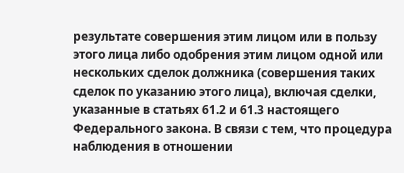результате совершения этим лицом или в пользу этого лица либо одобрения этим лицом одной или нескольких сделок должника (совершения таких сделок по указанию этого лица), включая сделки, указанные в статьях 61.2 и 61.3 настоящего Федерального закона. В связи с тем, что процедура наблюдения в отношении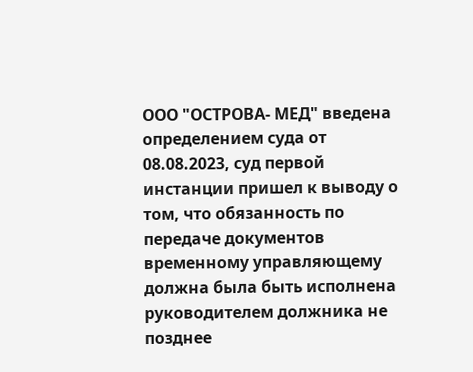ООО "ОСТРОВА- МЕД" введена определением суда от 08.08.2023, суд первой инстанции пришел к выводу о том, что обязанность по передаче документов временному управляющему должна была быть исполнена руководителем должника не позднее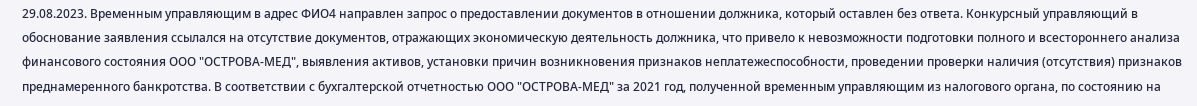29.08.2023. Временным управляющим в адрес ФИО4 направлен запрос о предоставлении документов в отношении должника, который оставлен без ответа. Конкурсный управляющий в обоснование заявления ссылался на отсутствие документов, отражающих экономическую деятельность должника, что привело к невозможности подготовки полного и всестороннего анализа финансового состояния ООО "ОСТРОВА-МЕД", выявления активов, установки причин возникновения признаков неплатежеспособности, проведении проверки наличия (отсутствия) признаков преднамеренного банкротства. В соответствии с бухгалтерской отчетностью ООО "ОСТРОВА-МЕД" за 2021 год, полученной временным управляющим из налогового органа, по состоянию на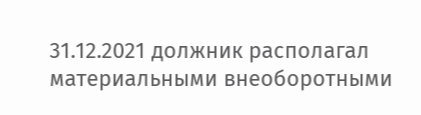31.12.2021 должник располагал материальными внеоборотными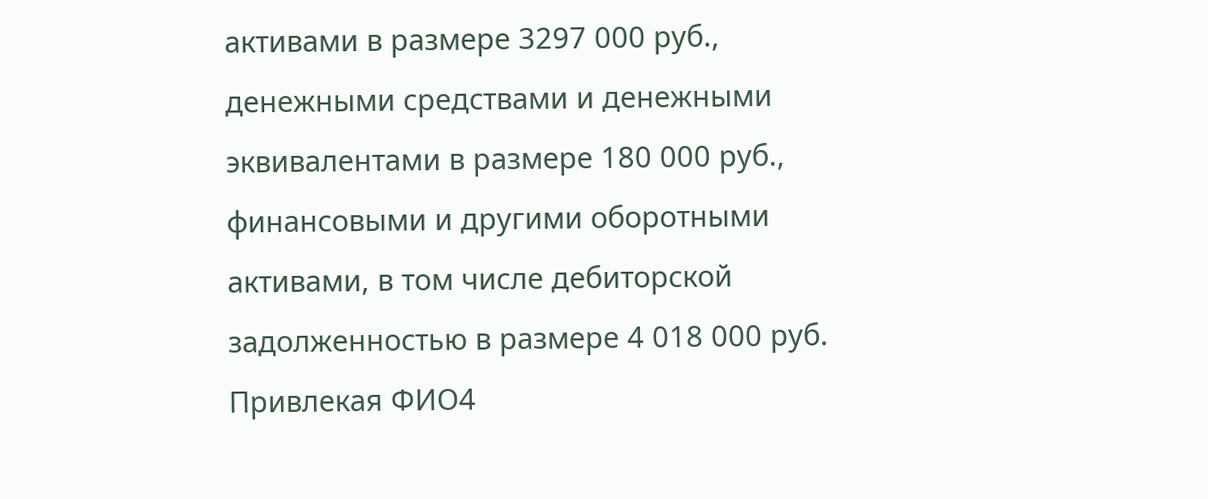активами в размере 3297 000 руб., денежными средствами и денежными эквивалентами в размере 180 000 руб., финансовыми и другими оборотными активами, в том числе дебиторской задолженностью в размере 4 018 000 руб. Привлекая ФИО4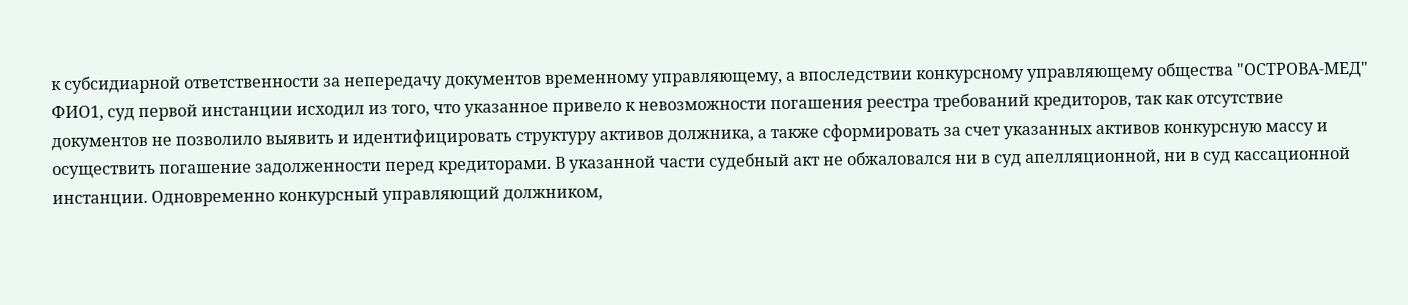к субсидиарной ответственности за непередачу документов временному управляющему, а впоследствии конкурсному управляющему общества "ОСТРОВА-МЕД" ФИО1, суд первой инстанции исходил из того, что указанное привело к невозможности погашения реестра требований кредиторов, так как отсутствие документов не позволило выявить и идентифицировать структуру активов должника, а также сформировать за счет указанных активов конкурсную массу и осуществить погашение задолженности перед кредиторами. В указанной части судебный акт не обжаловался ни в суд апелляционной, ни в суд кассационной инстанции. Одновременно конкурсный управляющий должником,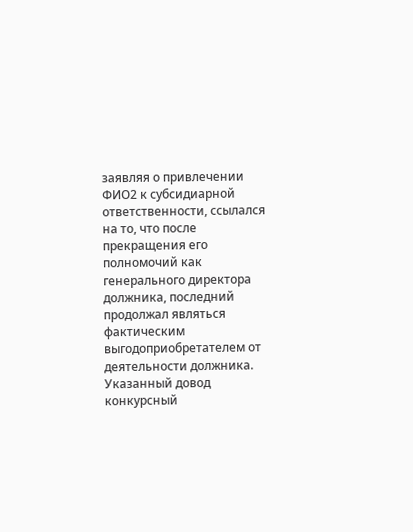заявляя о привлечении ФИО2 к субсидиарной ответственности, ссылался на то, что после прекращения его полномочий как генерального директора должника, последний продолжал являться фактическим выгодоприобретателем от деятельности должника. Указанный довод конкурсный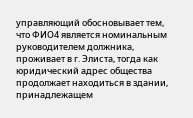управляющий обосновывает тем, что ФИО4 является номинальным руководителем должника, проживает в г. Элиста, тогда как юридический адрес общества продолжает находиться в здании, принадлежащем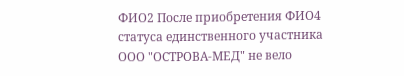ФИО2 После приобретения ФИО4 статуса единственного участника ООО "ОСТРОВА-МЕД" не вело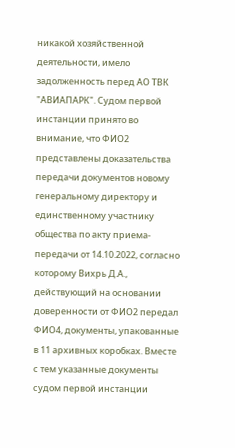никакой хозяйственной деятельности, имело задолженность перед АО ТВК "АВИАПАРК". Судом первой инстанции принято во внимание, что ФИО2 представлены доказательства передачи документов новому генеральному директору и единственному участнику общества по акту приема-передачи от 14.10.2022, согласно которому Вихрь Д.А., действующий на основании доверенности от ФИО2 передал ФИО4, документы, упакованные в 11 архивных коробках. Вместе с тем указанные документы судом первой инстанции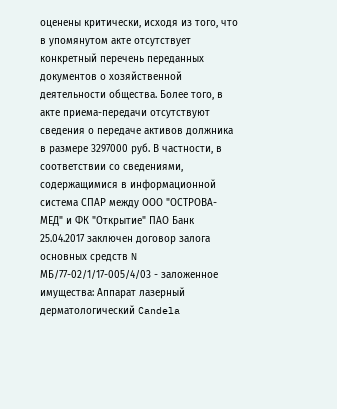оценены критически, исходя из того, что в упомянутом акте отсутствует конкретный перечень переданных документов о хозяйственной деятельности общества. Более того, в акте приема-передачи отсутствуют сведения о передаче активов должника в размере 3297000 руб. В частности, в соответствии со сведениями, содержащимися в информационной система СПАР между ООО "ОСТРОВА- МЕД" и ФК "Открытие" ПАО Банк 25.04.2017 заключен договор залога основных средств N МБ/77-02/1/17-005/4/03 - заложенное имущества: Аппарат лазерный дерматологический Candela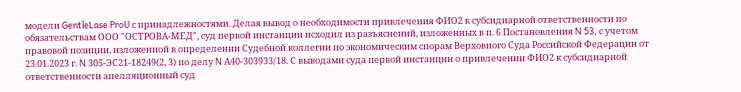модели GentleLase ProU с принадлежностями. Делая вывод о необходимости привлечения ФИО2 к субсидиарной ответственности по обязательствам ООО "ОСТРОВА-МЕД", суд первой инстанции исходил из разъяснений, изложенных в п. 6 Постановления N 53, с учетом правовой позиции, изложенной в определении Судебной коллегии по экономическим спорам Верховного Суда Российской Федерации от 23.01.2023 г. N 305-ЭС21-18249(2, 3) по делу N А40-303933/18. С выводами суда первой инстанции о привлечении ФИО2 к субсидиарной ответственности апелляционный суд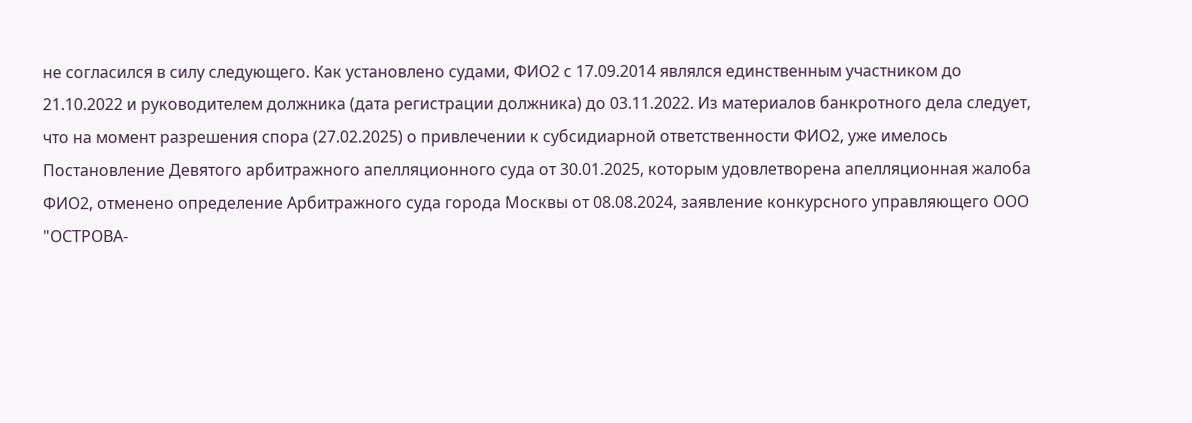не согласился в силу следующего. Как установлено судами, ФИО2 с 17.09.2014 являлся единственным участником до 21.10.2022 и руководителем должника (дата регистрации должника) до 03.11.2022. Из материалов банкротного дела следует, что на момент разрешения спора (27.02.2025) о привлечении к субсидиарной ответственности ФИО2, уже имелось Постановление Девятого арбитражного апелляционного суда от 30.01.2025, которым удовлетворена апелляционная жалоба ФИО2, отменено определение Арбитражного суда города Москвы от 08.08.2024, заявление конкурсного управляющего ООО "ОСТРОВА-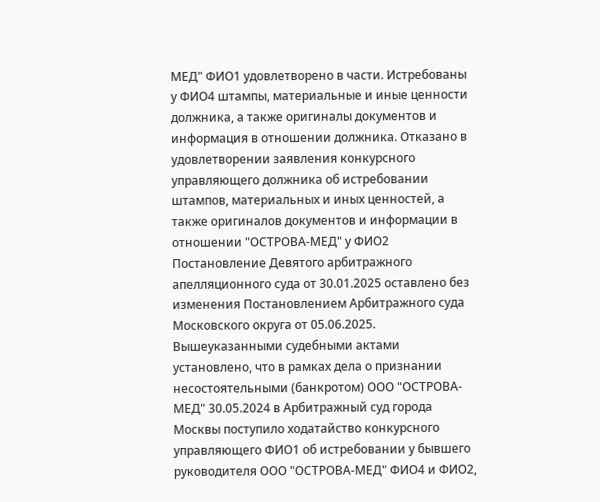МЕД" ФИО1 удовлетворено в части. Истребованы у ФИО4 штампы, материальные и иные ценности должника, а также оригиналы документов и информация в отношении должника. Отказано в удовлетворении заявления конкурсного управляющего должника об истребовании штампов, материальных и иных ценностей, а также оригиналов документов и информации в отношении "ОСТРОВА-МЕД" у ФИО2 Постановление Девятого арбитражного апелляционного суда от 30.01.2025 оставлено без изменения Постановлением Арбитражного суда Московского округа от 05.06.2025. Вышеуказанными судебными актами установлено, что в рамках дела о признании несостоятельными (банкротом) ООО "ОСТРОВА-МЕД" 30.05.2024 в Арбитражный суд города Москвы поступило ходатайство конкурсного управляющего ФИО1 об истребовании у бывшего руководителя ООО "ОСТРОВА-МЕД" ФИО4 и ФИО2,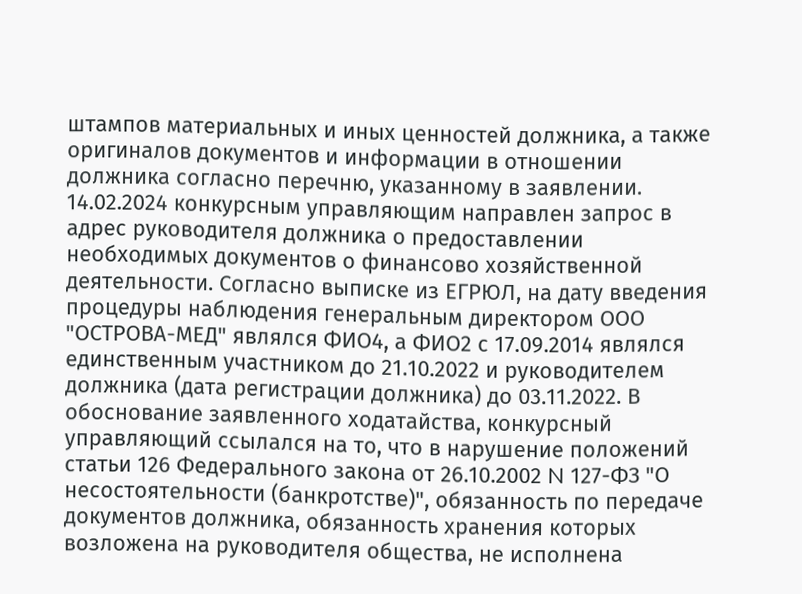штампов материальных и иных ценностей должника, а также оригиналов документов и информации в отношении должника согласно перечню, указанному в заявлении. 14.02.2024 конкурсным управляющим направлен запрос в адрес руководителя должника о предоставлении необходимых документов о финансово хозяйственной деятельности. Согласно выписке из ЕГРЮЛ, на дату введения процедуры наблюдения генеральным директором ООО "ОСТРОВА-МЕД" являлся ФИО4, а ФИО2 с 17.09.2014 являлся единственным участником до 21.10.2022 и руководителем должника (дата регистрации должника) до 03.11.2022. В обоснование заявленного ходатайства, конкурсный управляющий ссылался на то, что в нарушение положений статьи 126 Федерального закона от 26.10.2002 N 127-ФЗ "О несостоятельности (банкротстве)", обязанность по передаче документов должника, обязанность хранения которых возложена на руководителя общества, не исполнена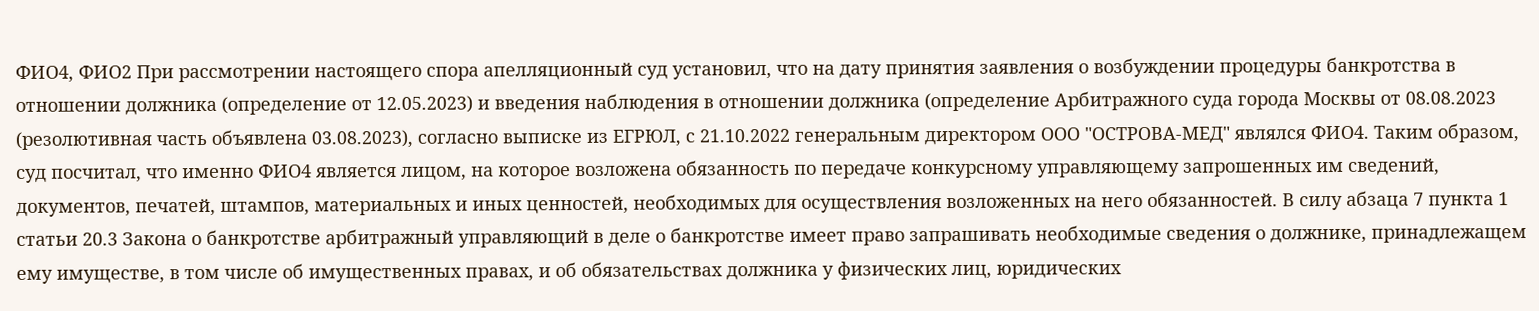ФИО4, ФИО2 При рассмотрении настоящего спора апелляционный суд установил, что на дату принятия заявления о возбуждении процедуры банкротства в отношении должника (определение от 12.05.2023) и введения наблюдения в отношении должника (определение Арбитражного суда города Москвы от 08.08.2023 (резолютивная часть объявлена 03.08.2023), согласно выписке из ЕГРЮЛ, с 21.10.2022 генеральным директором ООО "ОСТРОВА-МЕД" являлся ФИО4. Таким образом, суд посчитал, что именно ФИО4 является лицом, на которое возложена обязанность по передаче конкурсному управляющему запрошенных им сведений, документов, печатей, штампов, материальных и иных ценностей, необходимых для осуществления возложенных на него обязанностей. В силу абзаца 7 пункта 1 статьи 20.3 Закона о банкротстве арбитражный управляющий в деле о банкротстве имеет право запрашивать необходимые сведения о должнике, принадлежащем ему имуществе, в том числе об имущественных правах, и об обязательствах должника у физических лиц, юридических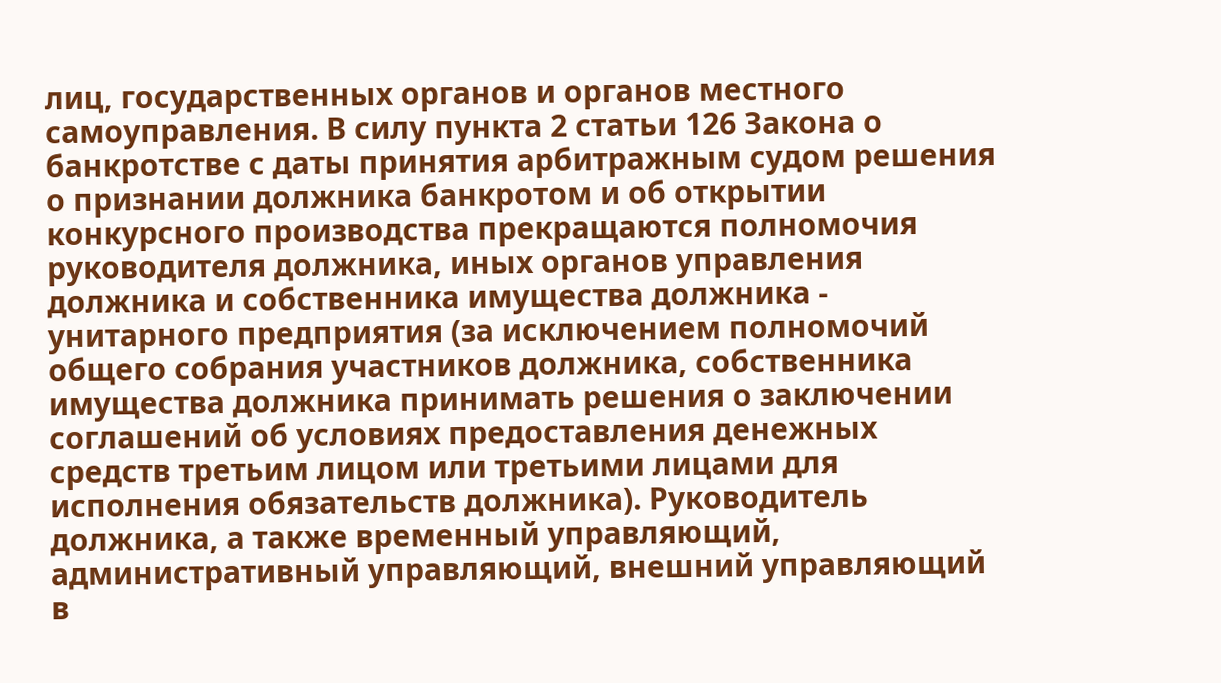лиц, государственных органов и органов местного самоуправления. В силу пункта 2 статьи 126 Закона о банкротстве с даты принятия арбитражным судом решения о признании должника банкротом и об открытии конкурсного производства прекращаются полномочия руководителя должника, иных органов управления должника и собственника имущества должника - унитарного предприятия (за исключением полномочий общего собрания участников должника, собственника имущества должника принимать решения о заключении соглашений об условиях предоставления денежных средств третьим лицом или третьими лицами для исполнения обязательств должника). Руководитель должника, а также временный управляющий, административный управляющий, внешний управляющий в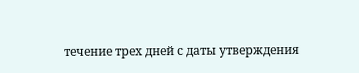течение трех дней с даты утверждения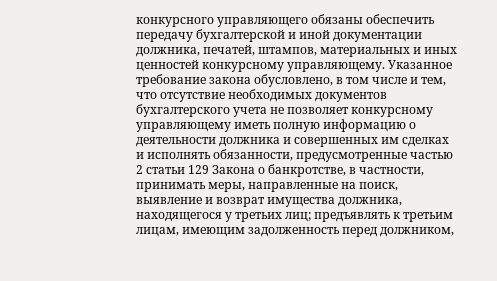конкурсного управляющего обязаны обеспечить передачу бухгалтерской и иной документации должника, печатей, штампов, материальных и иных ценностей конкурсному управляющему. Указанное требование закона обусловлено, в том числе и тем, что отсутствие необходимых документов бухгалтерского учета не позволяет конкурсному управляющему иметь полную информацию о деятельности должника и совершенных им сделках и исполнять обязанности, предусмотренные частью 2 статьи 129 Закона о банкротстве, в частности, принимать меры, направленные на поиск, выявление и возврат имущества должника, находящегося у третьих лиц; предъявлять к третьим лицам, имеющим задолженность перед должником,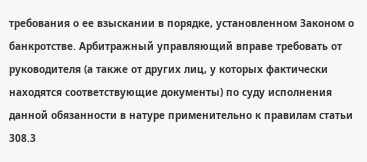требования о ее взыскании в порядке, установленном Законом о банкротстве. Арбитражный управляющий вправе требовать от руководителя (а также от других лиц, у которых фактически находятся соответствующие документы) по суду исполнения данной обязанности в натуре применительно к правилам статьи 308.3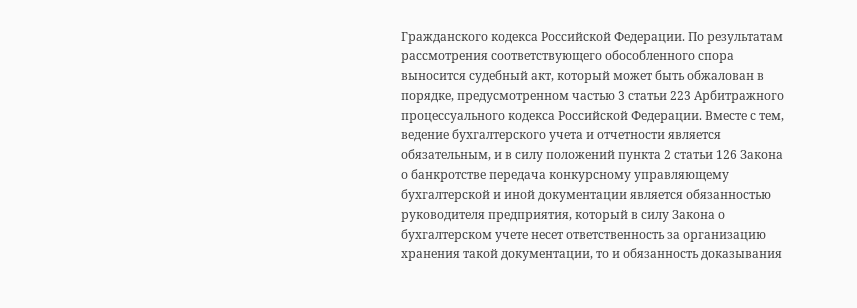Гражданского кодекса Российской Федерации. По результатам рассмотрения соответствующего обособленного спора выносится судебный акт, который может быть обжалован в порядке, предусмотренном частью 3 статьи 223 Арбитражного процессуального кодекса Российской Федерации. Вместе с тем, ведение бухгалтерского учета и отчетности является обязательным, и в силу положений пункта 2 статьи 126 Закона о банкротстве передача конкурсному управляющему бухгалтерской и иной документации является обязанностью руководителя предприятия, который в силу Закона о бухгалтерском учете несет ответственность за организацию хранения такой документации, то и обязанность доказывания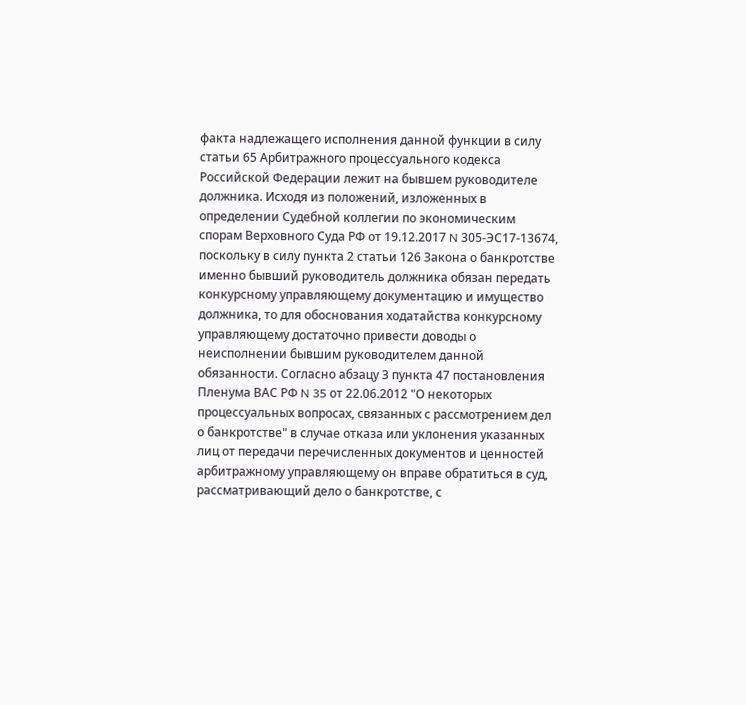факта надлежащего исполнения данной функции в силу статьи 65 Арбитражного процессуального кодекса Российской Федерации лежит на бывшем руководителе должника. Исходя из положений, изложенных в определении Судебной коллегии по экономическим спорам Верховного Суда РФ от 19.12.2017 N 305-ЭС17-13674, поскольку в силу пункта 2 статьи 126 Закона о банкротстве именно бывший руководитель должника обязан передать конкурсному управляющему документацию и имущество должника, то для обоснования ходатайства конкурсному управляющему достаточно привести доводы о неисполнении бывшим руководителем данной обязанности. Согласно абзацу 3 пункта 47 постановления Пленума ВАС РФ N 35 от 22.06.2012 "О некоторых процессуальных вопросах, связанных с рассмотрением дел о банкротстве" в случае отказа или уклонения указанных лиц от передачи перечисленных документов и ценностей арбитражному управляющему он вправе обратиться в суд, рассматривающий дело о банкротстве, с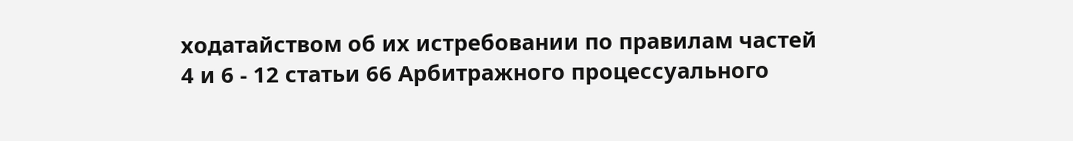ходатайством об их истребовании по правилам частей 4 и 6 - 12 статьи 66 Арбитражного процессуального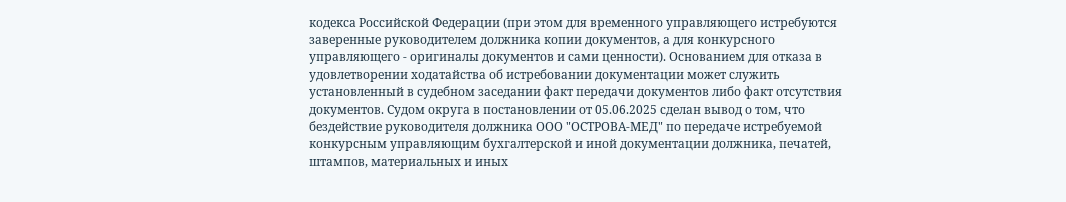кодекса Российской Федерации (при этом для временного управляющего истребуются заверенные руководителем должника копии документов, а для конкурсного управляющего - оригиналы документов и сами ценности). Основанием для отказа в удовлетворении ходатайства об истребовании документации может служить установленный в судебном заседании факт передачи документов либо факт отсутствия документов. Судом округа в постановлении от 05.06.2025 сделан вывод о том, что бездействие руководителя должника ООО "ОСТРОВА-МЕД" по передаче истребуемой конкурсным управляющим бухгалтерской и иной документации должника, печатей, штампов, материальных и иных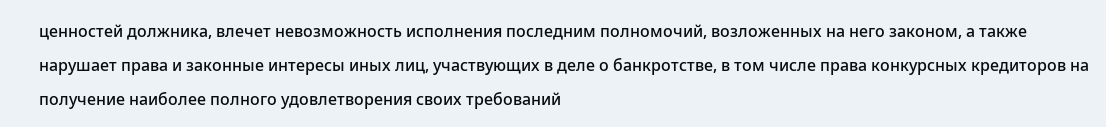ценностей должника, влечет невозможность исполнения последним полномочий, возложенных на него законом, а также нарушает права и законные интересы иных лиц, участвующих в деле о банкротстве, в том числе права конкурсных кредиторов на получение наиболее полного удовлетворения своих требований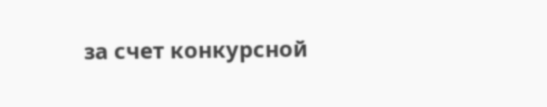за счет конкурсной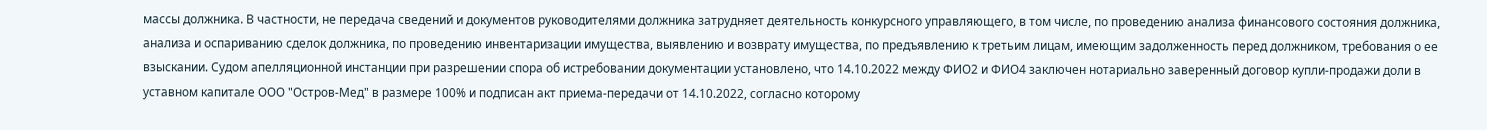массы должника. В частности, не передача сведений и документов руководителями должника затрудняет деятельность конкурсного управляющего, в том числе, по проведению анализа финансового состояния должника, анализа и оспариванию сделок должника, по проведению инвентаризации имущества, выявлению и возврату имущества, по предъявлению к третьим лицам, имеющим задолженность перед должником, требования о ее взыскании. Судом апелляционной инстанции при разрешении спора об истребовании документации установлено, что 14.10.2022 между ФИО2 и ФИО4 заключен нотариально заверенный договор купли-продажи доли в уставном капитале ООО "Остров-Мед" в размере 100% и подписан акт приема-передачи от 14.10.2022, согласно которому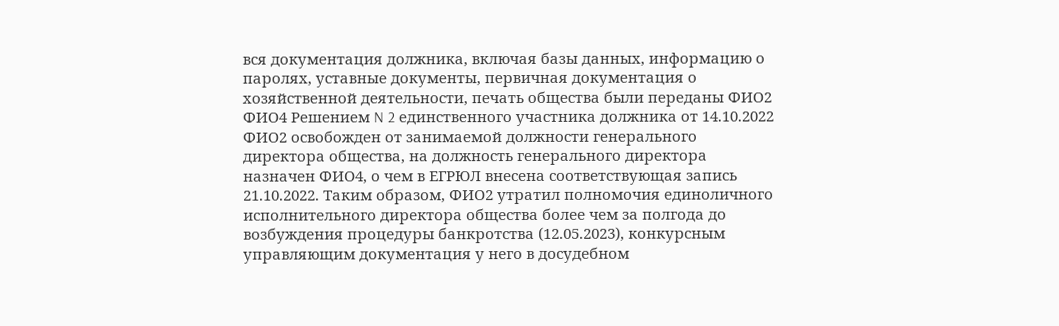вся документация должника, включая базы данных, информацию о паролях, уставные документы, первичная документация о хозяйственной деятельности, печать общества были переданы ФИО2 ФИО4 Решением N 2 единственного участника должника от 14.10.2022 ФИО2 освобожден от занимаемой должности генерального директора общества, на должность генерального директора назначен ФИО4, о чем в ЕГРЮЛ внесена соответствующая запись 21.10.2022. Таким образом, ФИО2 утратил полномочия единоличного исполнительного директора общества более чем за полгода до возбуждения процедуры банкротства (12.05.2023), конкурсным управляющим документация у него в досудебном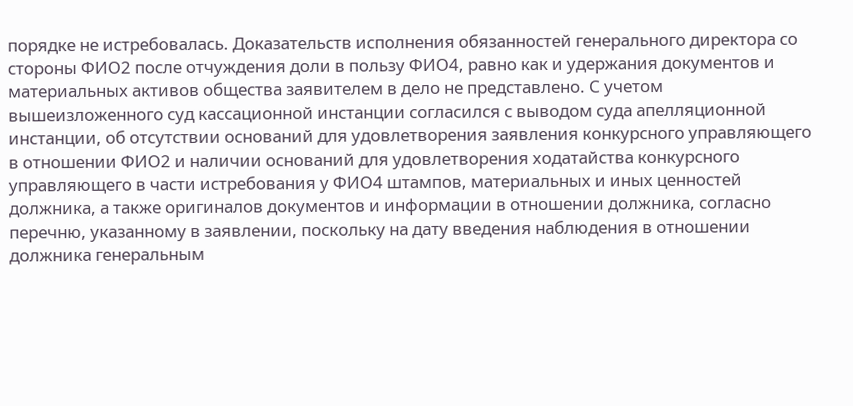порядке не истребовалась. Доказательств исполнения обязанностей генерального директора со стороны ФИО2 после отчуждения доли в пользу ФИО4, равно как и удержания документов и материальных активов общества заявителем в дело не представлено. С учетом вышеизложенного суд кассационной инстанции согласился с выводом суда апелляционной инстанции, об отсутствии оснований для удовлетворения заявления конкурсного управляющего в отношении ФИО2 и наличии оснований для удовлетворения ходатайства конкурсного управляющего в части истребования у ФИО4 штампов, материальных и иных ценностей должника, а также оригиналов документов и информации в отношении должника, согласно перечню, указанному в заявлении, поскольку на дату введения наблюдения в отношении должника генеральным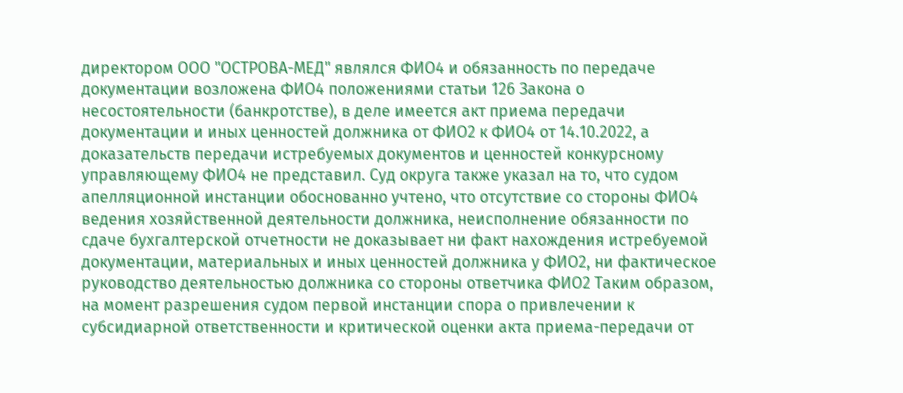директором ООО "ОСТРОВА-МЕД" являлся ФИО4 и обязанность по передаче документации возложена ФИО4 положениями статьи 126 Закона о несостоятельности (банкротстве), в деле имеется акт приема передачи документации и иных ценностей должника от ФИО2 к ФИО4 от 14.10.2022, а доказательств передачи истребуемых документов и ценностей конкурсному управляющему ФИО4 не представил. Суд округа также указал на то, что судом апелляционной инстанции обоснованно учтено, что отсутствие со стороны ФИО4 ведения хозяйственной деятельности должника, неисполнение обязанности по сдаче бухгалтерской отчетности не доказывает ни факт нахождения истребуемой документации, материальных и иных ценностей должника у ФИО2, ни фактическое руководство деятельностью должника со стороны ответчика ФИО2 Таким образом, на момент разрешения судом первой инстанции спора о привлечении к субсидиарной ответственности и критической оценки акта приема-передачи от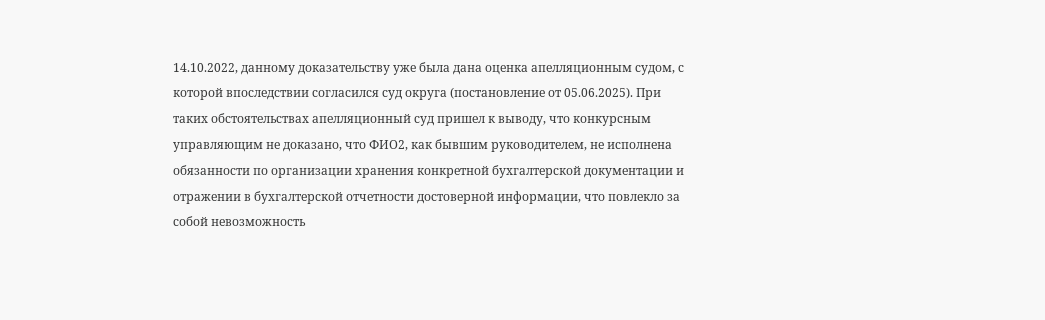14.10.2022, данному доказательству уже была дана оценка апелляционным судом, с которой впоследствии согласился суд округа (постановление от 05.06.2025). При таких обстоятельствах апелляционный суд пришел к выводу, что конкурсным управляющим не доказано, что ФИО2, как бывшим руководителем, не исполнена обязанности по организации хранения конкретной бухгалтерской документации и отражении в бухгалтерской отчетности достоверной информации, что повлекло за собой невозможность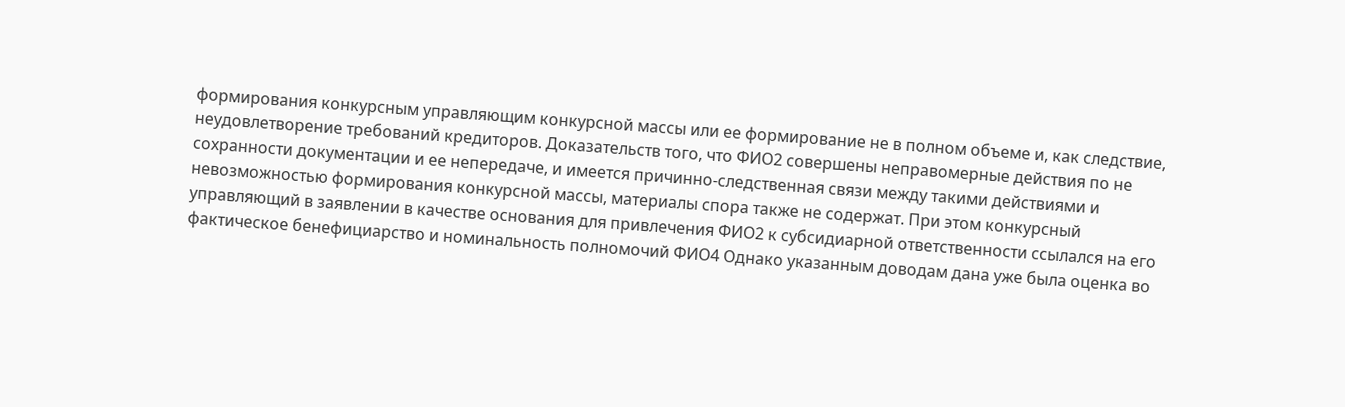формирования конкурсным управляющим конкурсной массы или ее формирование не в полном объеме и, как следствие, неудовлетворение требований кредиторов. Доказательств того, что ФИО2 совершены неправомерные действия по не сохранности документации и ее непередаче, и имеется причинно-следственная связи между такими действиями и невозможностью формирования конкурсной массы, материалы спора также не содержат. При этом конкурсный управляющий в заявлении в качестве основания для привлечения ФИО2 к субсидиарной ответственности ссылался на его фактическое бенефициарство и номинальность полномочий ФИО4 Однако указанным доводам дана уже была оценка во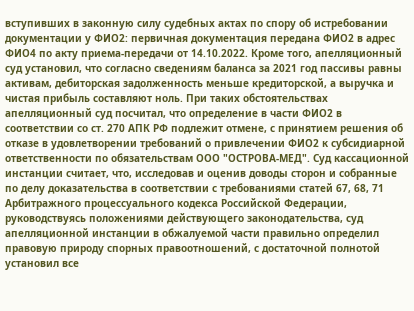вступивших в законную силу судебных актах по спору об истребовании документации у ФИО2: первичная документация передана ФИО2 в адрес ФИО4 по акту приема-передачи от 14.10.2022. Кроме того, апелляционный суд установил, что согласно сведениям баланса за 2021 год пассивы равны активам, дебиторская задолженность меньше кредиторской, а выручка и чистая прибыль составляют ноль. При таких обстоятельствах апелляционный суд посчитал, что определение в части ФИО2 в соответствии со ст. 270 АПК РФ подлежит отмене, с принятием решения об отказе в удовлетворении требований о привлечении ФИО2 к субсидиарной ответственности по обязательствам ООО "ОСТРОВА-МЕД". Суд кассационной инстанции считает, что, исследовав и оценив доводы сторон и собранные по делу доказательства в соответствии с требованиями статей 67, 68, 71 Арбитражного процессуального кодекса Российской Федерации, руководствуясь положениями действующего законодательства, суд апелляционной инстанции в обжалуемой части правильно определил правовую природу спорных правоотношений, с достаточной полнотой установил все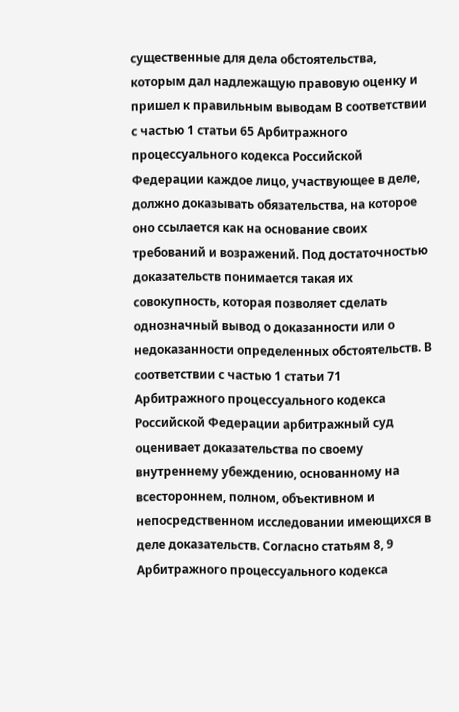существенные для дела обстоятельства, которым дал надлежащую правовую оценку и пришел к правильным выводам В соответствии с частью 1 статьи 65 Арбитражного процессуального кодекса Российской Федерации каждое лицо, участвующее в деле, должно доказывать обязательства, на которое оно ссылается как на основание своих требований и возражений. Под достаточностью доказательств понимается такая их совокупность, которая позволяет сделать однозначный вывод о доказанности или о недоказанности определенных обстоятельств. В соответствии с частью 1 статьи 71 Арбитражного процессуального кодекса Российской Федерации арбитражный суд оценивает доказательства по своему внутреннему убеждению, основанному на всестороннем, полном, объективном и непосредственном исследовании имеющихся в деле доказательств. Согласно статьям 8, 9 Арбитражного процессуального кодекса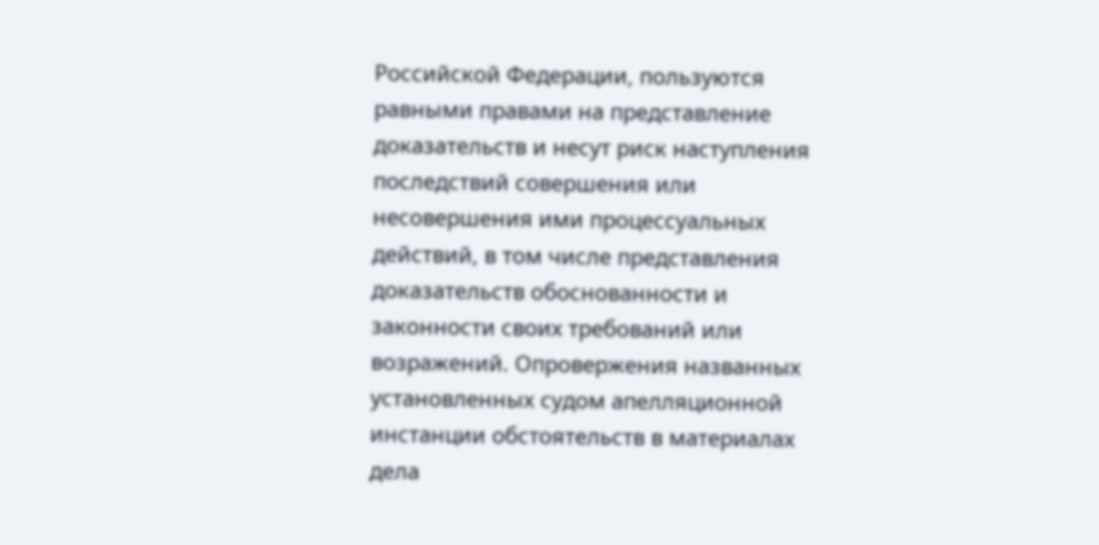Российской Федерации, пользуются равными правами на представление доказательств и несут риск наступления последствий совершения или несовершения ими процессуальных действий, в том числе представления доказательств обоснованности и законности своих требований или возражений. Опровержения названных установленных судом апелляционной инстанции обстоятельств в материалах дела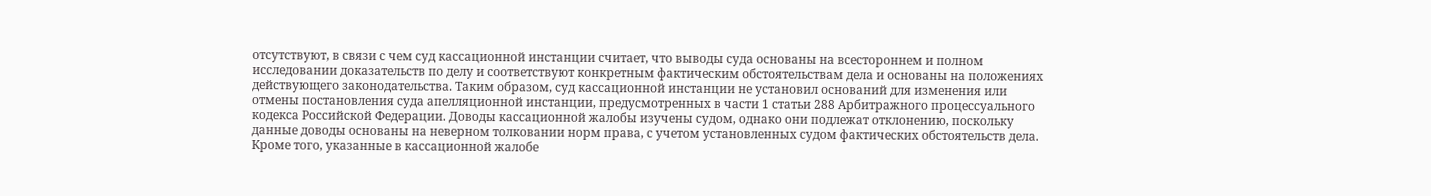отсутствуют, в связи с чем суд кассационной инстанции считает, что выводы суда основаны на всестороннем и полном исследовании доказательств по делу и соответствуют конкретным фактическим обстоятельствам дела и основаны на положениях действующего законодательства. Таким образом, суд кассационной инстанции не установил оснований для изменения или отмены постановления суда апелляционной инстанции, предусмотренных в части 1 статьи 288 Арбитражного процессуального кодекса Российской Федерации. Доводы кассационной жалобы изучены судом, однако они подлежат отклонению, поскольку данные доводы основаны на неверном толковании норм права, с учетом установленных судом фактических обстоятельств дела. Кроме того, указанные в кассационной жалобе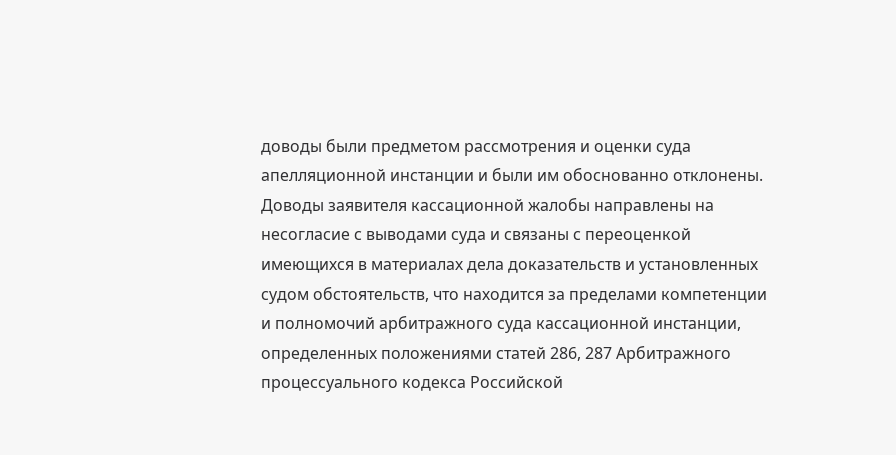доводы были предметом рассмотрения и оценки суда апелляционной инстанции и были им обоснованно отклонены. Доводы заявителя кассационной жалобы направлены на несогласие с выводами суда и связаны с переоценкой имеющихся в материалах дела доказательств и установленных судом обстоятельств, что находится за пределами компетенции и полномочий арбитражного суда кассационной инстанции, определенных положениями статей 286, 287 Арбитражного процессуального кодекса Российской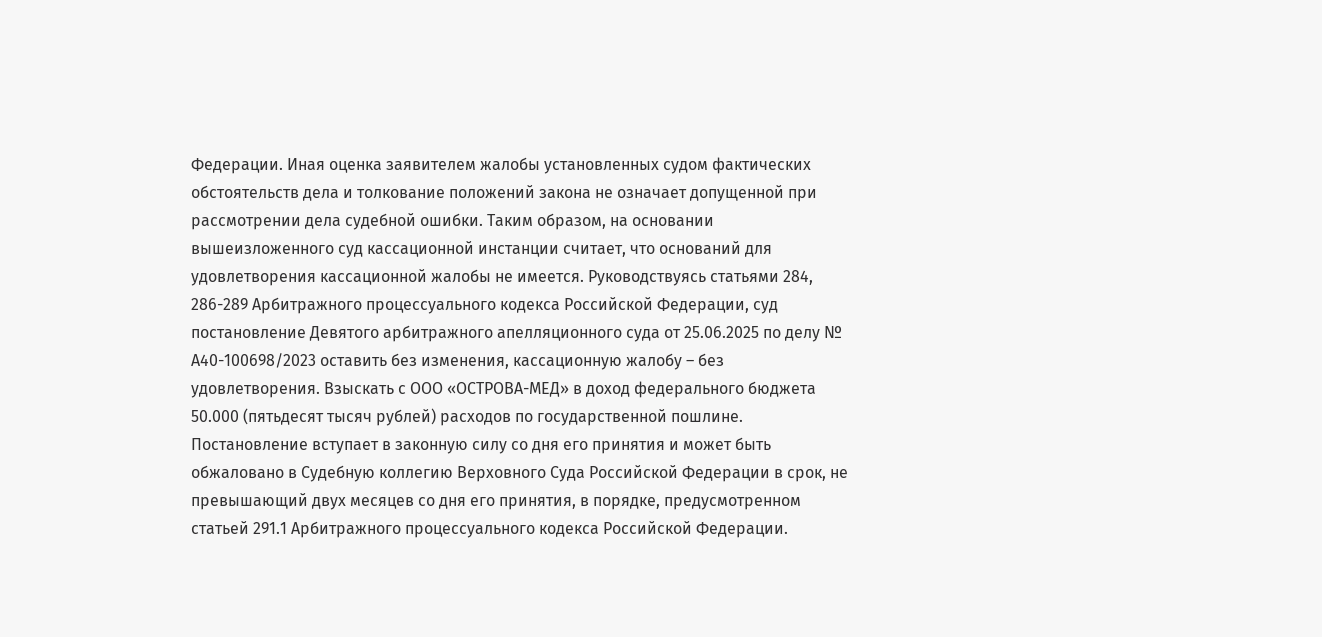Федерации. Иная оценка заявителем жалобы установленных судом фактических обстоятельств дела и толкование положений закона не означает допущенной при рассмотрении дела судебной ошибки. Таким образом, на основании вышеизложенного суд кассационной инстанции считает, что оснований для удовлетворения кассационной жалобы не имеется. Руководствуясь статьями 284, 286-289 Арбитражного процессуального кодекса Российской Федерации, суд постановление Девятого арбитражного апелляционного суда от 25.06.2025 по делу № А40-100698/2023 оставить без изменения, кассационную жалобу – без удовлетворения. Взыскать с ООО «ОСТРОВА-МЕД» в доход федерального бюджета 50.000 (пятьдесят тысяч рублей) расходов по государственной пошлине. Постановление вступает в законную силу со дня его принятия и может быть обжаловано в Судебную коллегию Верховного Суда Российской Федерации в срок, не превышающий двух месяцев со дня его принятия, в порядке, предусмотренном статьей 291.1 Арбитражного процессуального кодекса Российской Федерации.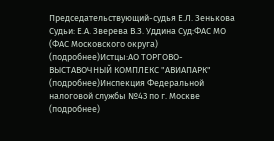Председательствующий-судья Е.Л. Зенькова Судьи: Е.А. Зверева В.З. Уддина Суд:ФАС МО (ФАС Московского округа) (подробнее)Истцы:АО ТОРГОВО-ВЫСТАВОЧНЫЙ КОМПЛЕКС "АВИАПАРК" (подробнее)Инспекция Федеральной налоговой службы №43 по г. Москве (подробнее)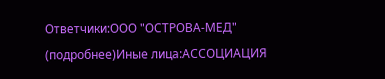Ответчики:ООО "ОСТРОВА-МЕД" (подробнее)Иные лица:АССОЦИАЦИЯ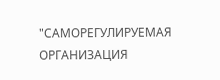"САМОРЕГУЛИРУЕМАЯ ОРГАНИЗАЦИЯ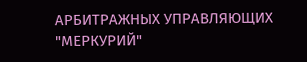АРБИТРАЖНЫХ УПРАВЛЯЮЩИХ "МЕРКУРИЙ"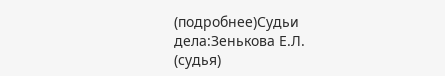(подробнее)Судьи дела:Зенькова Е.Л. (судья)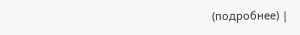(подробнее) |